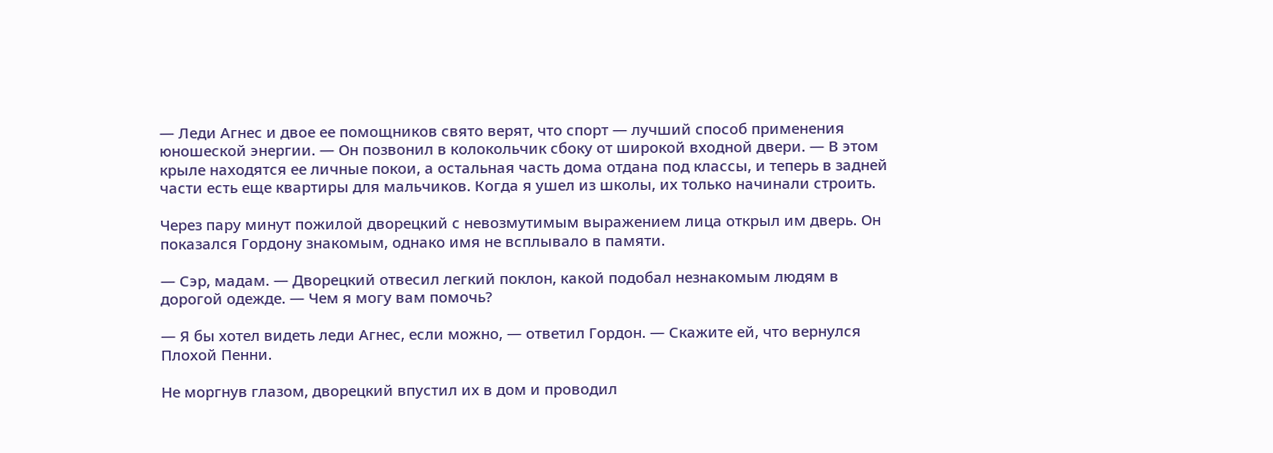— Леди Агнес и двое ее помощников свято верят, что спорт — лучший способ применения юношеской энергии. — Он позвонил в колокольчик сбоку от широкой входной двери. — В этом крыле находятся ее личные покои, а остальная часть дома отдана под классы, и теперь в задней части есть еще квартиры для мальчиков. Когда я ушел из школы, их только начинали строить.

Через пару минут пожилой дворецкий с невозмутимым выражением лица открыл им дверь. Он показался Гордону знакомым, однако имя не всплывало в памяти.

— Сэр, мадам. — Дворецкий отвесил легкий поклон, какой подобал незнакомым людям в дорогой одежде. — Чем я могу вам помочь?

— Я бы хотел видеть леди Агнес, если можно, — ответил Гордон. — Скажите ей, что вернулся Плохой Пенни.

Не моргнув глазом, дворецкий впустил их в дом и проводил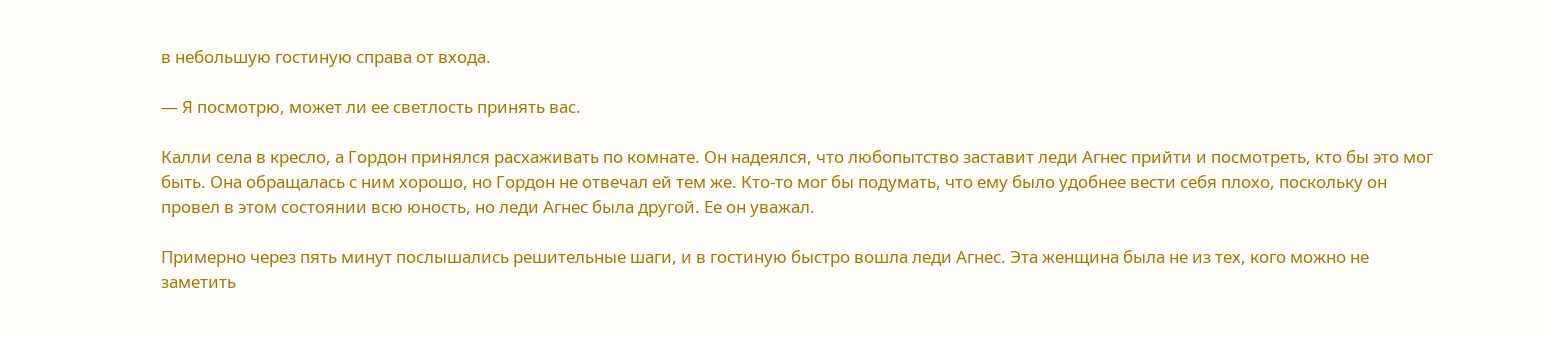в небольшую гостиную справа от входа.

— Я посмотрю, может ли ее светлость принять вас.

Калли села в кресло, а Гордон принялся расхаживать по комнате. Он надеялся, что любопытство заставит леди Агнес прийти и посмотреть, кто бы это мог быть. Она обращалась с ним хорошо, но Гордон не отвечал ей тем же. Кто-то мог бы подумать, что ему было удобнее вести себя плохо, поскольку он провел в этом состоянии всю юность, но леди Агнес была другой. Ее он уважал.

Примерно через пять минут послышались решительные шаги, и в гостиную быстро вошла леди Агнес. Эта женщина была не из тех, кого можно не заметить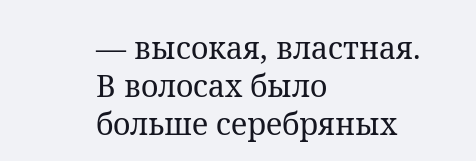— высокая, властная. В волосах было больше серебряных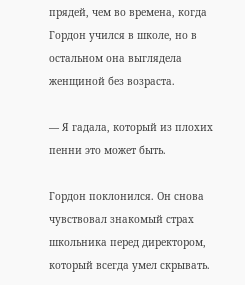прядей, чем во времена, когда Гордон учился в школе, но в остальном она выглядела женщиной без возраста.

— Я гадала, который из плохих пенни это может быть.

Гордон поклонился. Он снова чувствовал знакомый страх школьника перед директором, который всегда умел скрывать.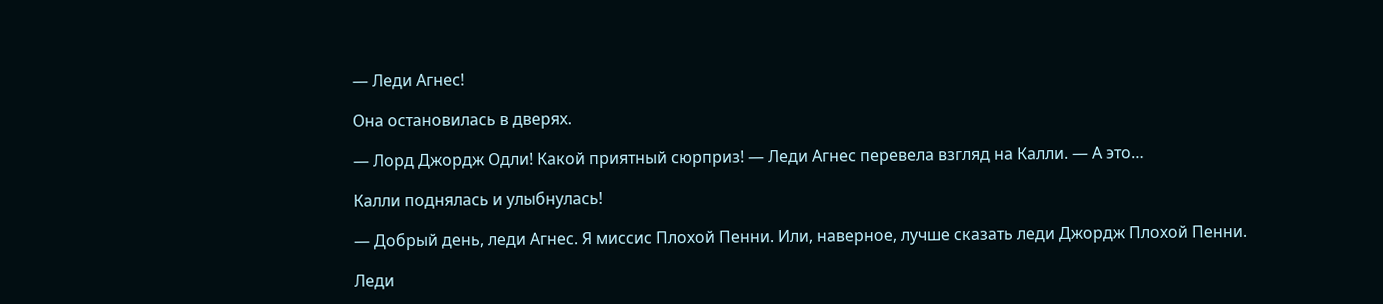— Леди Агнес!

Она остановилась в дверях.

— Лорд Джордж Одли! Какой приятный сюрприз! — Леди Агнес перевела взгляд на Калли. — А это…

Калли поднялась и улыбнулась!

— Добрый день, леди Агнес. Я миссис Плохой Пенни. Или, наверное, лучше сказать леди Джордж Плохой Пенни.

Леди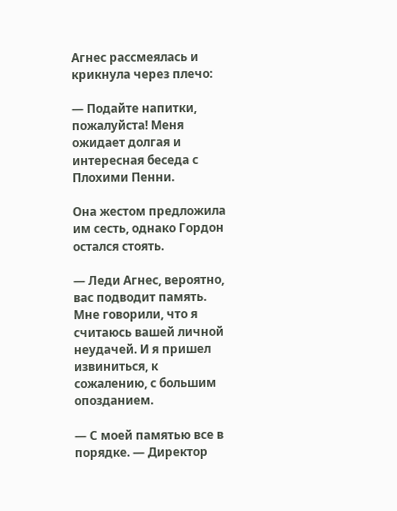Агнес рассмеялась и крикнула через плечо:

— Подайте напитки, пожалуйста! Меня ожидает долгая и интересная беседа с Плохими Пенни.

Она жестом предложила им сесть, однако Гордон остался стоять.

— Леди Агнес, вероятно, вас подводит память. Мне говорили, что я считаюсь вашей личной неудачей. И я пришел извиниться, к сожалению, с большим опозданием.

— С моей памятью все в порядке. — Директор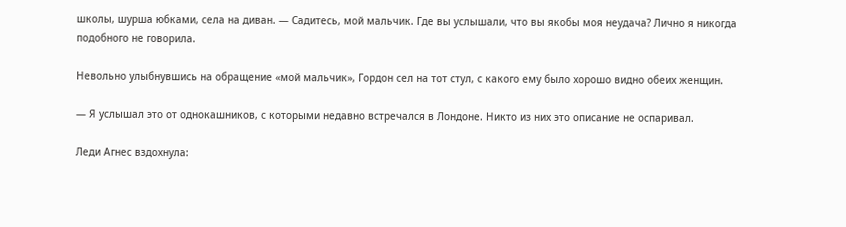школы, шурша юбками, села на диван. — Садитесь, мой мальчик. Где вы услышали, что вы якобы моя неудача? Лично я никогда подобного не говорила.

Невольно улыбнувшись на обращение «мой мальчик», Гордон сел на тот стул, с какого ему было хорошо видно обеих женщин.

— Я услышал это от однокашников, с которыми недавно встречался в Лондоне. Никто из них это описание не оспаривал.

Леди Агнес вздохнула: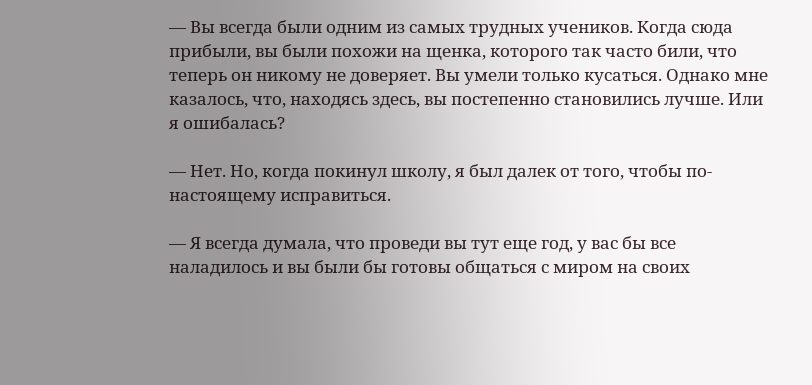— Вы всегда были одним из самых трудных учеников. Когда сюда прибыли, вы были похожи на щенка, которого так часто били, что теперь он никому не доверяет. Вы умели только кусаться. Однако мне казалось, что, находясь здесь, вы постепенно становились лучше. Или я ошибалась?

— Нет. Но, когда покинул школу, я был далек от того, чтобы по-настоящему исправиться.

— Я всегда думала, что проведи вы тут еще год, у вас бы все наладилось и вы были бы готовы общаться с миром на своих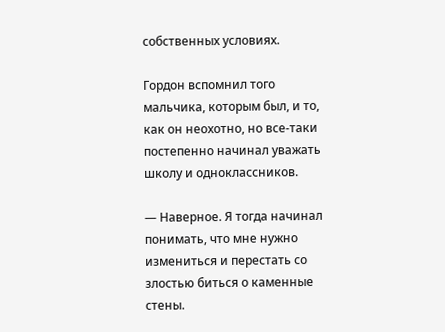собственных условиях.

Гордон вспомнил того мальчика, которым был, и то, как он неохотно, но все-таки постепенно начинал уважать школу и одноклассников.

— Наверное. Я тогда начинал понимать, что мне нужно измениться и перестать со злостью биться о каменные стены.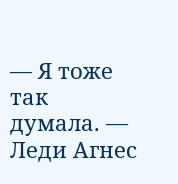— Я тоже так думала. — Леди Агнес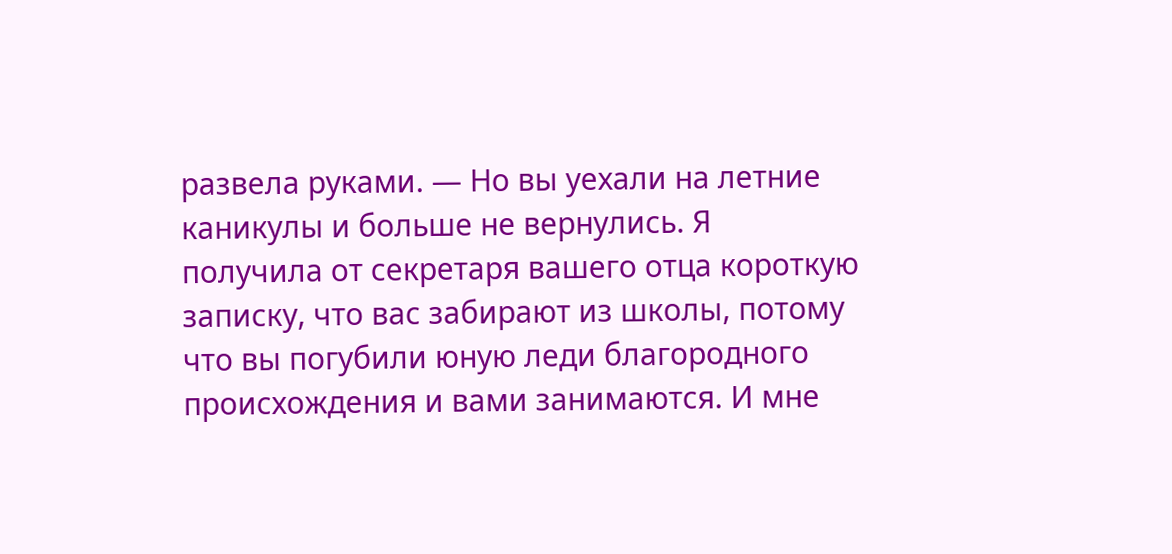развела руками. — Но вы уехали на летние каникулы и больше не вернулись. Я получила от секретаря вашего отца короткую записку, что вас забирают из школы, потому что вы погубили юную леди благородного происхождения и вами занимаются. И мне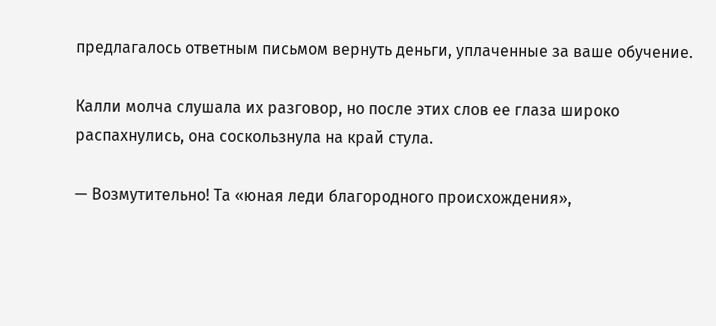предлагалось ответным письмом вернуть деньги, уплаченные за ваше обучение.

Калли молча слушала их разговор, но после этих слов ее глаза широко распахнулись, она соскользнула на край стула.

— Возмутительно! Та «юная леди благородного происхождения»,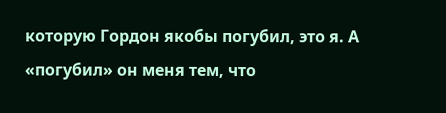которую Гордон якобы погубил, это я. А «погубил» он меня тем, что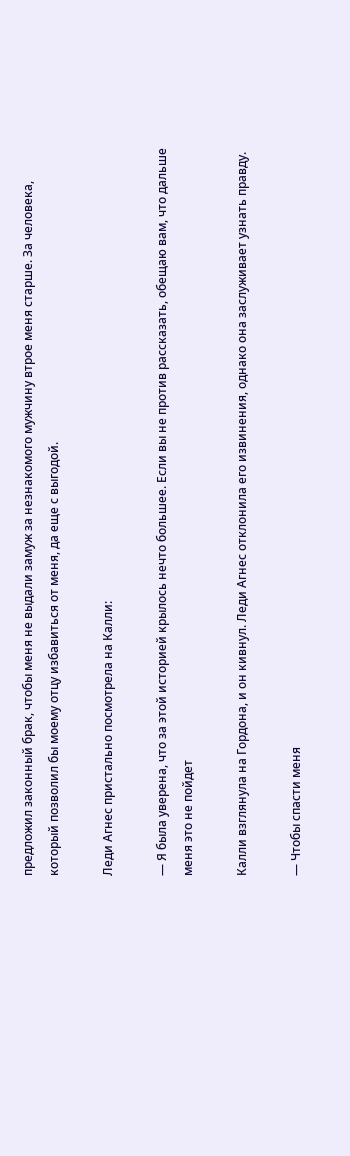предложил законный брак, чтобы меня не выдали замуж за незнакомого мужчину втрое меня старше. За человека, который позволил бы моему отцу избавиться от меня, да еще с выгодой.

Леди Агнес пристально посмотрела на Калли:

— Я была уверена, что за этой историей крылось нечто большее. Если вы не против рассказать, обещаю вам, что дальше меня это не пойдет

Калли взглянула на Гордона, и он кивнул. Леди Агнес отклонила его извинения, однако она заслуживает узнать правду.

— Чтобы спасти меня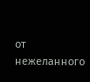от нежеланного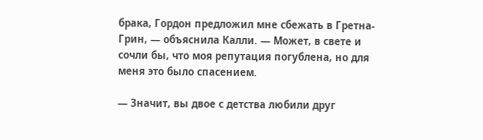брака, Гордон предложил мне сбежать в Гретна-Грин, — объяснила Калли. — Может, в свете и сочли бы, что моя репутация погублена, но для меня это было спасением.

— Значит, вы двое с детства любили друг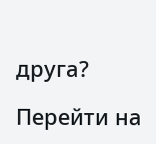друга?

Перейти на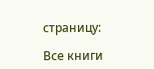страницу:

Все книги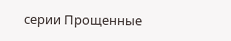серии Прощенные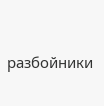разбойники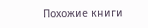Похожие книги